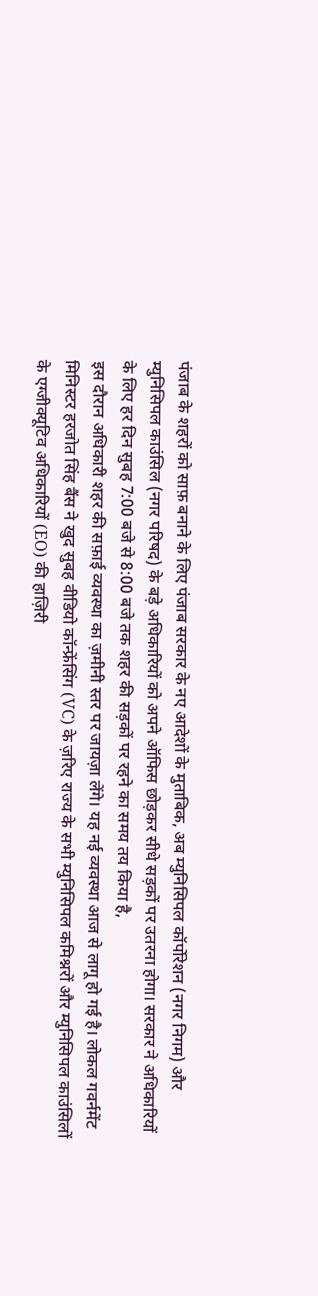पंजाब के शहरों को साफ़ बनाने के लिए पंजाब सरकार के नए आदेशों के मुताबिक, अब म्युनिसिपल कॉर्पोरेशन (नगर निगम) और म्युनिसिपल काउंसिल (नगर परिषद) के बड़े अधिकारियों को अपने ऑफिस छोड़कर सीधे सड़कों पर उतरना होगा। सरकार ने अधिकारियों के लिए हर दिन सुबह 7:00 बजे से 8:00 बजे तक शहर की सड़कों पर रहने का समय तय किया है,
इस दौरान अधिकारी शहर की सफ़ाई व्यवस्था का ज़मीनी स्तर पर जायज़ा लेंगे। यह नई व्यवस्था आज से लागू हो गई है। लोकल गवर्नमेंट मिनिस्टर हरजोत सिंह बैंस ने खुद सुबह वीडियो कॉन्फ्रेंसिंग (VC) के ज़रिए राज्य के सभी म्युनिसिपल कमिश्नरों और म्युनिसिपल काउंसिलों के एग्जीक्यूटिव अधिकारियों (EO) की हाज़िरी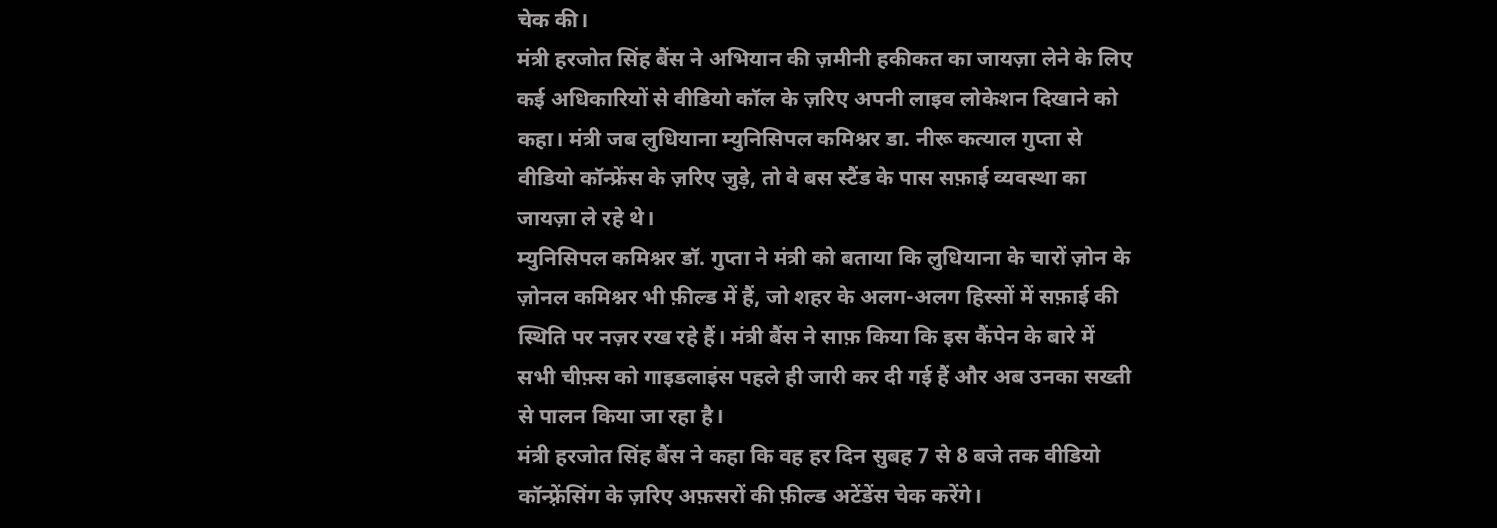चेक की।
मंत्री हरजोत सिंह बैंस ने अभियान की ज़मीनी हकीकत का जायज़ा लेने के लिए कई अधिकारियों से वीडियो कॉल के ज़रिए अपनी लाइव लोकेशन दिखाने को कहा। मंत्री जब लुधियाना म्युनिसिपल कमिश्नर डा. नीरू कत्याल गुप्ता से वीडियो कॉन्फ्रेंस के ज़रिए जुड़े, तो वे बस स्टैंड के पास सफ़ाई व्यवस्था का जायज़ा ले रहे थे।
म्युनिसिपल कमिश्नर डॉ. गुप्ता ने मंत्री को बताया कि लुधियाना के चारों ज़ोन के ज़ोनल कमिश्नर भी फ़ील्ड में हैं, जो शहर के अलग-अलग हिस्सों में सफ़ाई की स्थिति पर नज़र रख रहे हैं। मंत्री बैंस ने साफ़ किया कि इस कैंपेन के बारे में सभी चीफ़्स को गाइडलाइंस पहले ही जारी कर दी गई हैं और अब उनका सख्ती से पालन किया जा रहा है।
मंत्री हरजोत सिंह बैंस ने कहा कि वह हर दिन सुबह 7 से 8 बजे तक वीडियो कॉन्फ़्रेंसिंग के ज़रिए अफ़सरों की फ़ील्ड अटेंडेंस चेक करेंगे।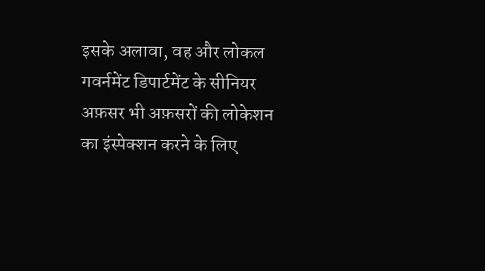इसके अलावा, वह और लोकल गवर्नमेंट डिपार्टमेंट के सीनियर अफ़सर भी अफ़सरों की लोकेशन का इंस्पेक्शन करने के लिए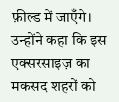फ़ील्ड में जाएँगे। उन्होंने कहा कि इस एक्सरसाइज़ का मकसद शहरों को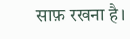साफ़ रखना है।